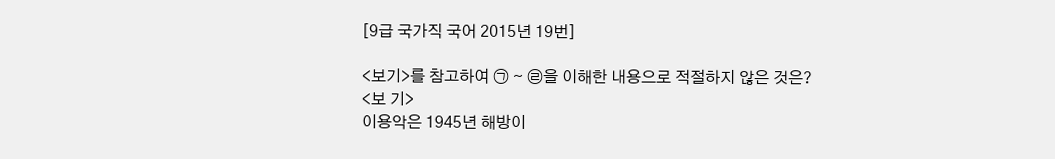[9급 국가직 국어 2015년 19번]

<보기>를 참고하여 ㉠ ∼ ㉣을 이해한 내용으로 적절하지 않은 것은?
<보 기>
이용악은 1945년 해방이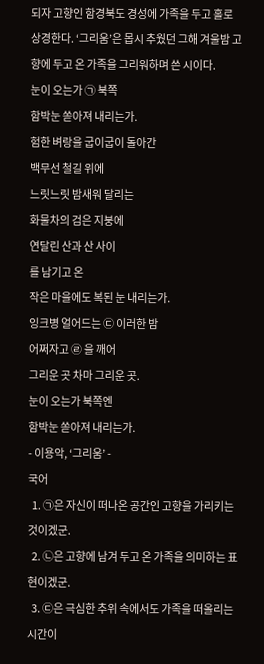되자 고향인 함경북도 경성에 가족을 두고 홀로 상경한다. ‘그리움’은 몹시 추웠던 그해 겨울밤 고향에 두고 온 가족을 그리워하며 쓴 시이다.
눈이 오는가 ㉠ 북쪽
함박눈 쏟아져 내리는가.
험한 벼랑을 굽이굽이 돌아간
백무선 철길 위에
느릿느릿 밤새워 달리는
화물차의 검은 지붕에
연달린 산과 산 사이
를 남기고 온
작은 마을에도 복된 눈 내리는가.
잉크병 얼어드는 ㉢ 이러한 밤
어쩌자고 ㉣ 을 깨어
그리운 곳 차마 그리운 곳.
눈이 오는가 북쪽엔
함박눈 쏟아져 내리는가.
- 이용악, ‘그리움’ -
국어
  1. ㉠은 자신이 떠나온 공간인 고향을 가리키는 것이겠군.
  2. ㉡은 고향에 남겨 두고 온 가족을 의미하는 표현이겠군.
  3. ㉢은 극심한 추위 속에서도 가족을 떠올리는 시간이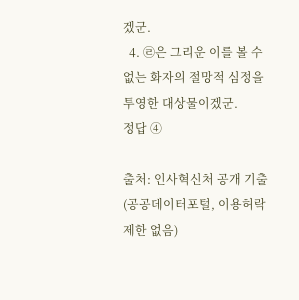겠군.
  4. ㉣은 그리운 이를 볼 수 없는 화자의 절망적 심정을 투영한 대상물이겠군.
정답 ④

출처: 인사혁신처 공개 기출(공공데이터포털, 이용허락 제한 없음)